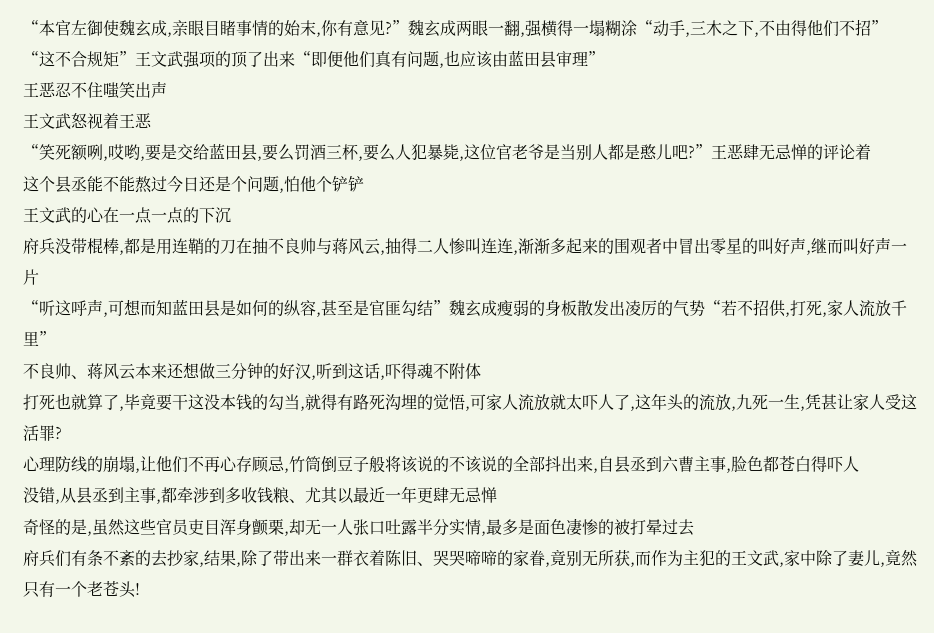“本官左御使魏玄成,亲眼目睹事情的始末,你有意见?”魏玄成两眼一翻,强横得一塌糊涂“动手,三木之下,不由得他们不招”
“这不合规矩”王文武强项的顶了出来“即便他们真有问题,也应该由蓝田县审理”
王恶忍不住嗤笑出声
王文武怒视着王恶
“笑死额咧,哎哟,要是交给蓝田县,要么罚酒三杯,要么人犯暴毙,这位官老爷是当别人都是憨儿吧?”王恶肆无忌惮的评论着
这个县丞能不能熬过今日还是个问题,怕他个铲铲
王文武的心在一点一点的下沉
府兵没带棍棒,都是用连鞘的刀在抽不良帅与蒋风云,抽得二人惨叫连连,渐渐多起来的围观者中冒出零星的叫好声,继而叫好声一片
“听这呼声,可想而知蓝田县是如何的纵容,甚至是官匪勾结”魏玄成瘦弱的身板散发出凌厉的气势“若不招供,打死,家人流放千里”
不良帅、蒋风云本来还想做三分钟的好汉,听到这话,吓得魂不附体
打死也就算了,毕竟要干这没本钱的勾当,就得有路死沟埋的觉悟,可家人流放就太吓人了,这年头的流放,九死一生,凭甚让家人受这活罪?
心理防线的崩塌,让他们不再心存顾忌,竹筒倒豆子般将该说的不该说的全部抖出来,自县丞到六曹主事,脸色都苍白得吓人
没错,从县丞到主事,都牵涉到多收钱粮、尤其以最近一年更肆无忌惮
奇怪的是,虽然这些官员吏目浑身颤栗,却无一人张口吐露半分实情,最多是面色凄惨的被打晕过去
府兵们有条不紊的去抄家,结果,除了带出来一群衣着陈旧、哭哭啼啼的家眷,竟别无所获,而作为主犯的王文武,家中除了妻儿,竟然只有一个老苍头!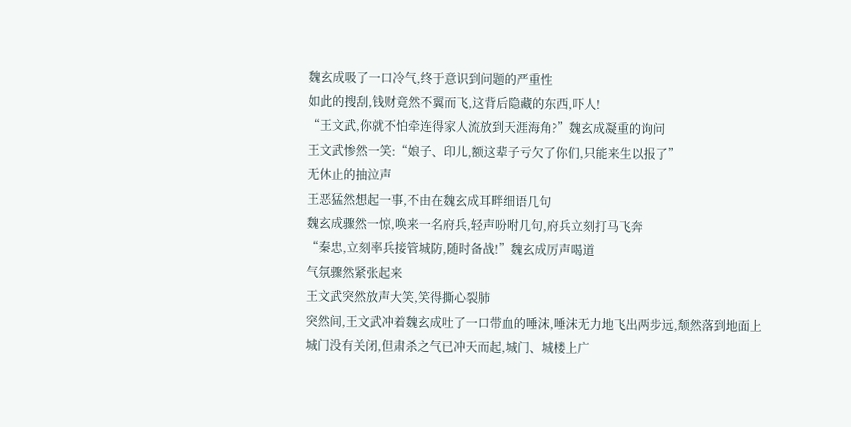魏玄成吸了一口冷气,终于意识到问题的严重性
如此的搜刮,钱财竟然不翼而飞,这背后隐藏的东西,吓人!
“王文武,你就不怕牵连得家人流放到天涯海角?”魏玄成凝重的询问
王文武惨然一笑:“娘子、印儿,额这辈子亏欠了你们,只能来生以报了”
无休止的抽泣声
王恶猛然想起一事,不由在魏玄成耳畔细语几句
魏玄成骤然一惊,唤来一名府兵,轻声吩咐几句,府兵立刻打马飞奔
“秦忠,立刻率兵接管城防,随时备战!”魏玄成厉声喝道
气氛骤然紧张起来
王文武突然放声大笑,笑得撕心裂肺
突然间,王文武冲着魏玄成吐了一口带血的唾沫,唾沫无力地飞出两步远,颓然落到地面上
城门没有关闭,但肃杀之气已冲天而起,城门、城楼上广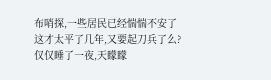布哨探,一些居民已经惴惴不安了
这才太平了几年,又要起刀兵了么?
仅仅睡了一夜,天矇矇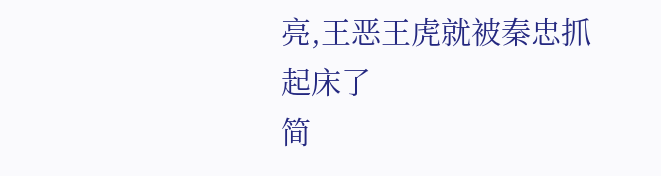亮,王恶王虎就被秦忠抓起床了
简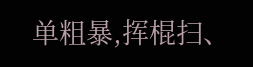单粗暴,挥棍扫、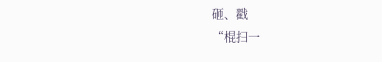砸、戳
“棍扫一